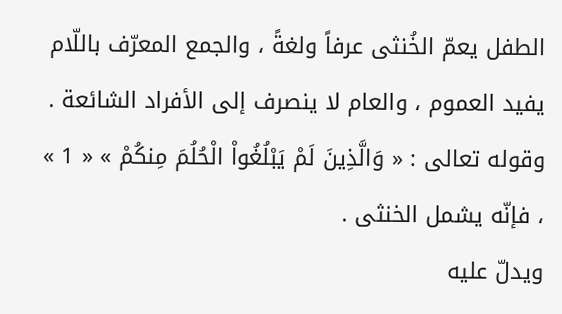الطفل يعمّ الخُنثى عرفاً ولغةً ، والجمع المعرّف باللّام يفيد العموم ، والعام لا ينصرف إلى الأفراد الشائعة .
وقوله تعالى : « وَالَّذِينَ لَمْ يَبْلُغُواْ الْحُلُمَ مِنكُمْ » « 1 » ، فإنّه يشمل الخنثى .
ويدلّ عليه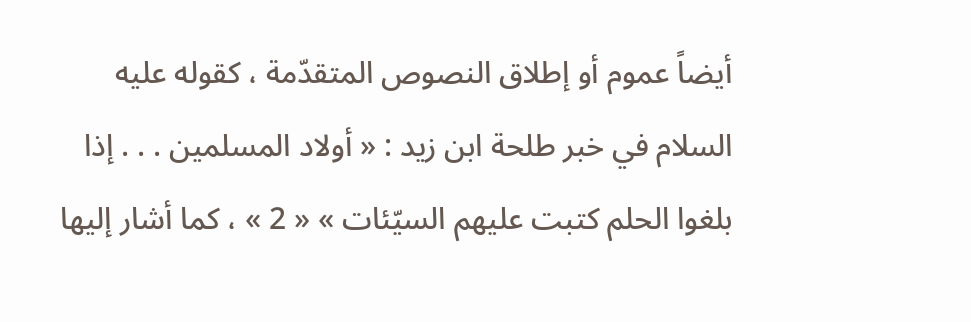أيضاً عموم أو إطلاق النصوص المتقدّمة ، كقوله عليه السلام في خبر طلحة ابن زيد : « أولاد المسلمين . . . إذا بلغوا الحلم كتبت عليهم السيّئات » « 2 » ، كما أشار إليها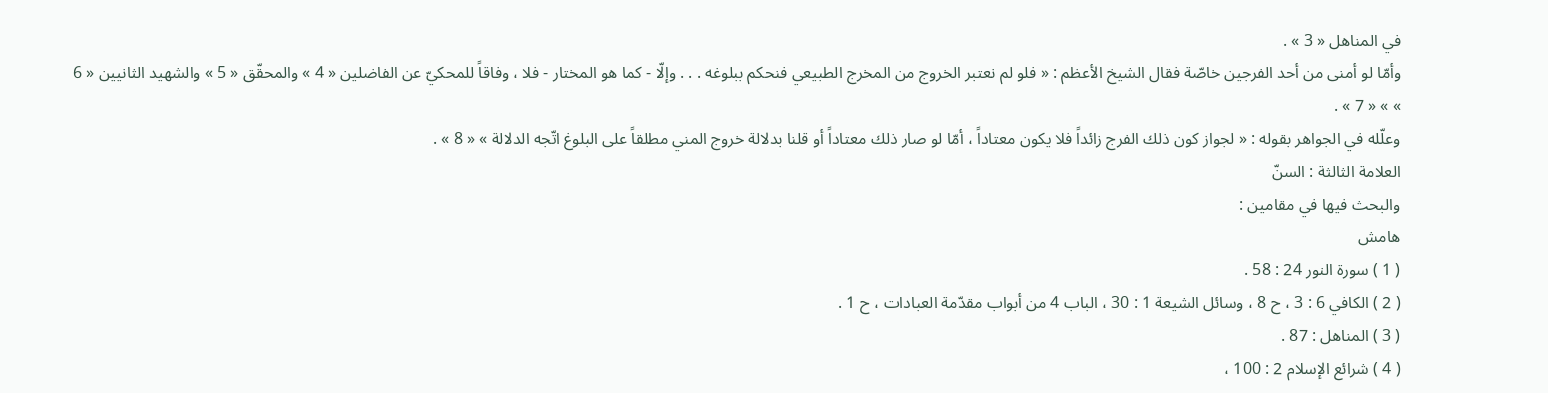في المناهل « 3 » .
وأمّا لو أمنى من أحد الفرجين خاصّة فقال الشيخ الأعظم : « فلو لم نعتبر الخروج من المخرج الطبيعي فنحكم ببلوغه . . . وإلّا - كما هو المختار - فلا ، وفاقاً للمحكيّ عن الفاضلين « 4 » والمحقّق « 5 » والشهيد الثانيين « 6 » » « 7 » .
وعلّله في الجواهر بقوله : « لجواز كون ذلك الفرج زائداً فلا يكون معتاداً ، أمّا لو صار ذلك معتاداً أو قلنا بدلالة خروج المني مطلقاً على البلوغ اتّجه الدلالة » « 8 » .
العلامة الثالثة : السنّ
والبحث فيها في مقامين :
هامش
( 1 ) سورة النور 24 : 58 .
( 2 ) الكافي 6 : 3 ، ح 8 ، وسائل الشيعة 1 : 30 ، الباب 4 من أبواب مقدّمة العبادات ، ح 1 .
( 3 ) المناهل : 87 .
( 4 ) شرائع الإسلام 2 : 100 ،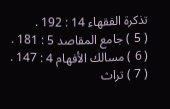تذكرة الفقهاء 14 : 192 .
( 5 ) جامع المقاصد 5 : 181 .
( 6 ) مسالك الأفهام 4 : 147 .
( 7 ) تراث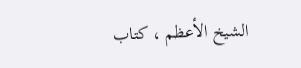الشيخ الأعظم ، كتاب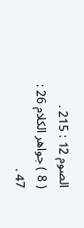الصوم 12 : 215 .
( 8 ) جواهر الكلام 26 : 47 .